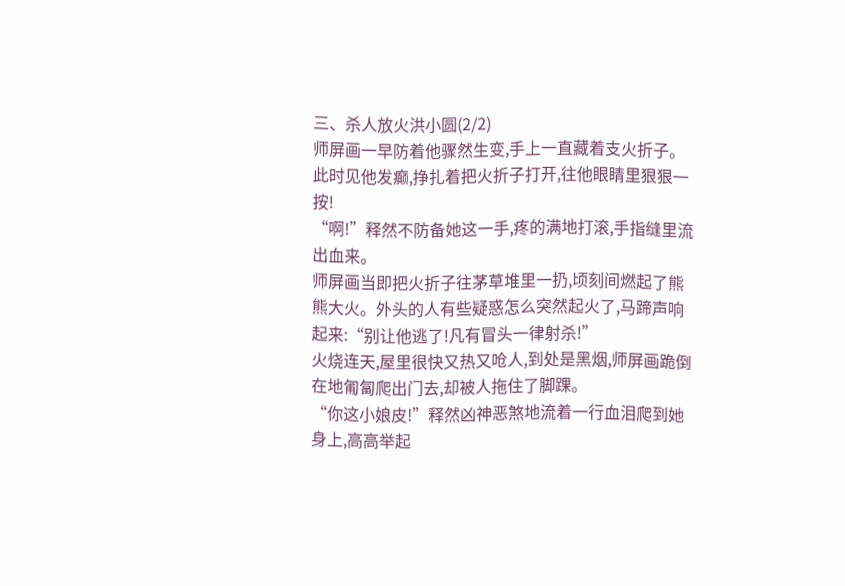三、杀人放火洪小圆(2/2)
师屏画一早防着他骤然生变,手上一直藏着支火折子。此时见他发癫,挣扎着把火折子打开,往他眼睛里狠狠一按!
“啊!”释然不防备她这一手,疼的满地打滚,手指缝里流出血来。
师屏画当即把火折子往茅草堆里一扔,顷刻间燃起了熊熊大火。外头的人有些疑惑怎么突然起火了,马蹄声响起来:“别让他逃了!凡有冒头一律射杀!”
火烧连天,屋里很快又热又呛人,到处是黑烟,师屏画跪倒在地匍匐爬出门去,却被人拖住了脚踝。
“你这小娘皮!”释然凶神恶煞地流着一行血泪爬到她身上,高高举起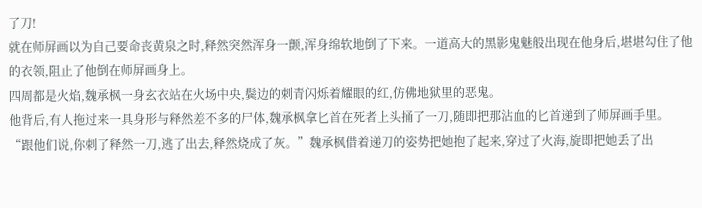了刀!
就在师屏画以为自己要命丧黄泉之时,释然突然浑身一颤,浑身绵软地倒了下来。一道高大的黑影鬼魅般出现在他身后,堪堪勾住了他的衣领,阻止了他倒在师屏画身上。
四周都是火焰,魏承枫一身玄衣站在火场中央,鬓边的刺青闪烁着耀眼的红,仿佛地狱里的恶鬼。
他背后,有人拖过来一具身形与释然差不多的尸体,魏承枫拿匕首在死者上头捅了一刀,随即把那沾血的匕首递到了师屏画手里。
“跟他们说,你刺了释然一刀,逃了出去,释然烧成了灰。”魏承枫借着递刀的姿势把她抱了起来,穿过了火海,旋即把她丢了出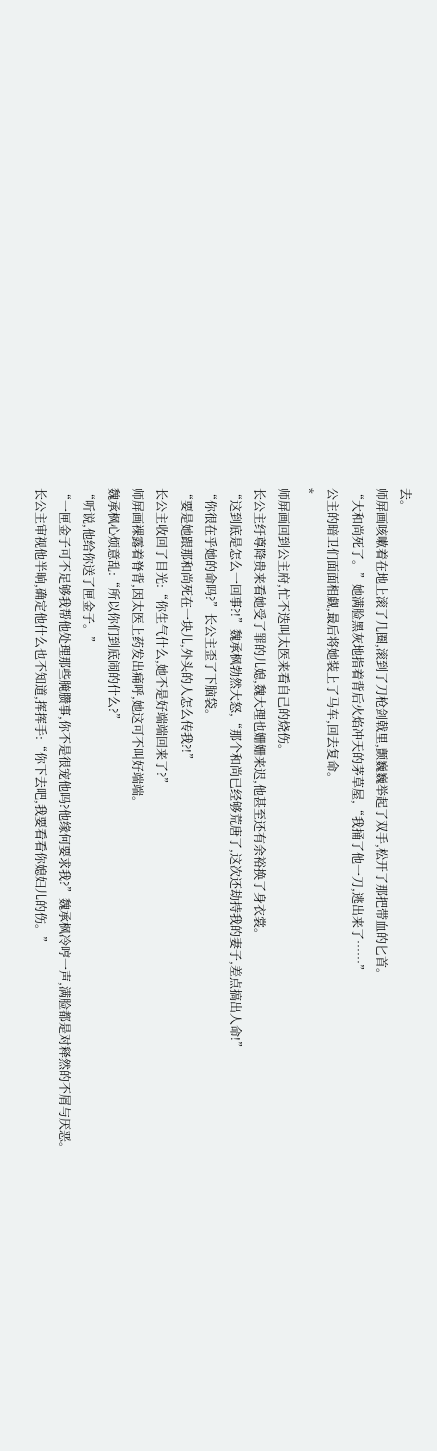去。
师屏画咳嗽着在地上滚了几圈,滚到了刀枪剑戟里,颤巍巍举起了双手,松开了那把带血的匕首。
“大和尚死了。”她满脸黑灰地指着背后火焰冲天的茅草屋,“我捅了他一刀,逃出来了……”
公主的暗卫们面面相觑,最后将她装上了马车,回去复命。
*
师屏画回到公主府,忙不迭叫太医来看自己的烧伤。
长公主纡尊降贵来看她受了罪的儿媳,魏大理也姗姗来迟,他甚至还有余裕换了身衣裳。
“这到底是怎么一回事?!”魏承枫勃然大怒,“那个和尚已经够荒唐了,这次还劫持我的妻子,差点搞出人命!”
“你很在乎她的命吗?”长公主歪了下脑袋。
“要是她跟那和尚死在一块儿,外头的人怎么传我?!”
长公主收回了目光:“你生气什么,她不是好端端回来了?”
师屏画裸露着脊背,因太医上药发出痛呼,她这可不叫好端端。
魏承枫心烦意乱:“所以你们到底闹的什么?”
“听说,他给你送了匣金子。”
“一匣金子可不足够我帮他处理那些腌臜事,你不是很宠他吗?他缘何要求我?”魏承枫冷哼一声,满脸都是对释然的不屑与厌恶。
长公主审视他半晌,确定他什么也不知道,挥挥手:“你下去吧,我要看看你媳妇儿的伤。”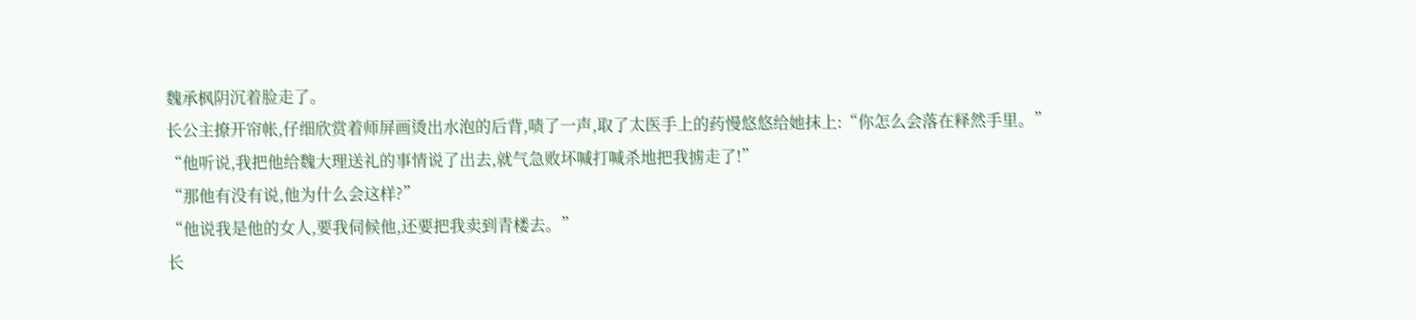魏承枫阴沉着脸走了。
长公主撩开帘帐,仔细欣赏着师屏画烫出水泡的后背,啧了一声,取了太医手上的药慢悠悠给她抹上:“你怎么会落在释然手里。”
“他听说,我把他给魏大理送礼的事情说了出去,就气急败坏喊打喊杀地把我掳走了!”
“那他有没有说,他为什么会这样?”
“他说我是他的女人,要我伺候他,还要把我卖到青楼去。”
长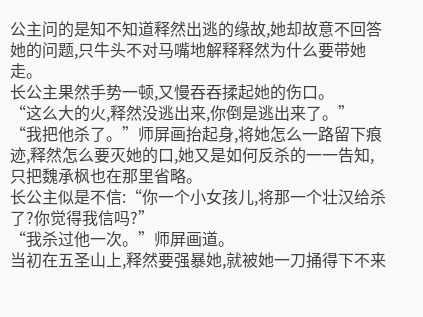公主问的是知不知道释然出逃的缘故,她却故意不回答她的问题,只牛头不对马嘴地解释释然为什么要带她走。
长公主果然手势一顿,又慢吞吞揉起她的伤口。
“这么大的火,释然没逃出来,你倒是逃出来了。”
“我把他杀了。”师屏画抬起身,将她怎么一路留下痕迹,释然怎么要灭她的口,她又是如何反杀的一一告知,只把魏承枫也在那里省略。
长公主似是不信:“你一个小女孩儿,将那一个壮汉给杀了?你觉得我信吗?”
“我杀过他一次。”师屏画道。
当初在五圣山上,释然要强暴她,就被她一刀捅得下不来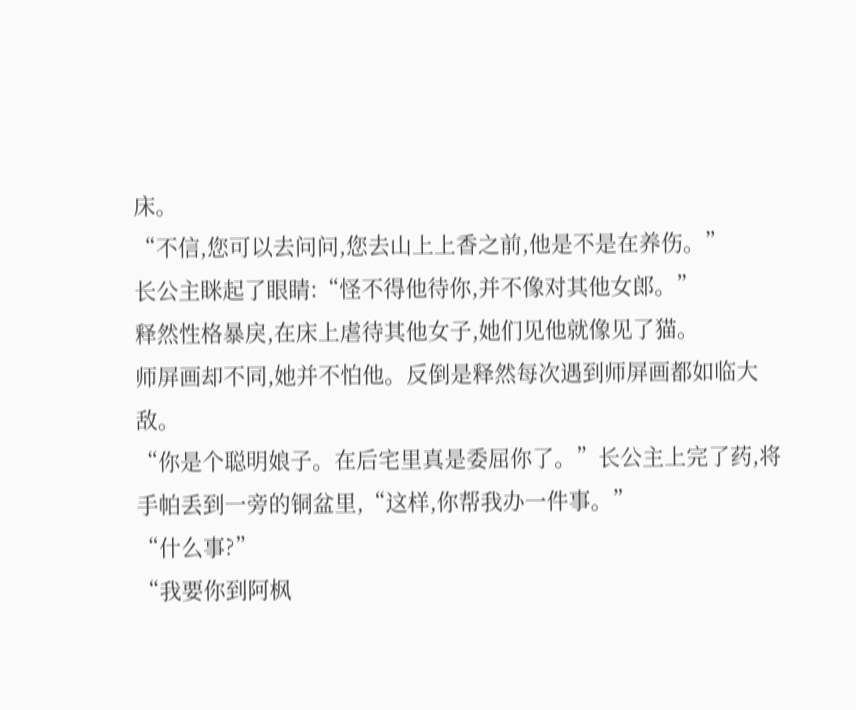床。
“不信,您可以去问问,您去山上上香之前,他是不是在养伤。”
长公主眯起了眼睛:“怪不得他待你,并不像对其他女郎。”
释然性格暴戾,在床上虐待其他女子,她们见他就像见了猫。
师屏画却不同,她并不怕他。反倒是释然每次遇到师屏画都如临大敌。
“你是个聪明娘子。在后宅里真是委屈你了。”长公主上完了药,将手帕丢到一旁的铜盆里,“这样,你帮我办一件事。”
“什么事?”
“我要你到阿枫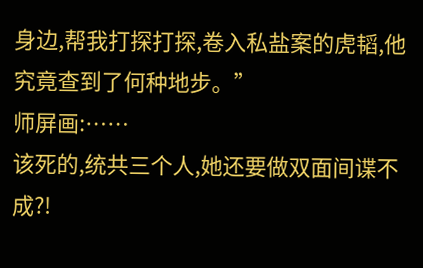身边,帮我打探打探,卷入私盐案的虎韬,他究竟查到了何种地步。”
师屏画:……
该死的,统共三个人,她还要做双面间谍不成?!